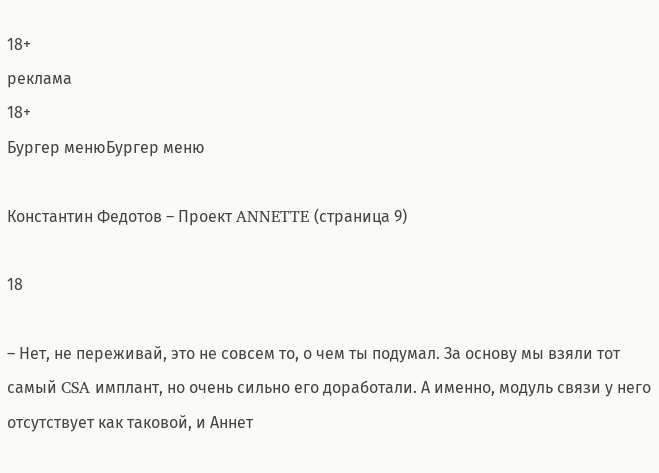18+
реклама
18+
Бургер менюБургер меню

Константин Федотов – Проект ANNETTE (страница 9)

18

– Нет, не переживай, это не совсем то, о чем ты подумал. За основу мы взяли тот самый CSA имплант, но очень сильно его доработали. А именно, модуль связи у него отсутствует как таковой, и Аннет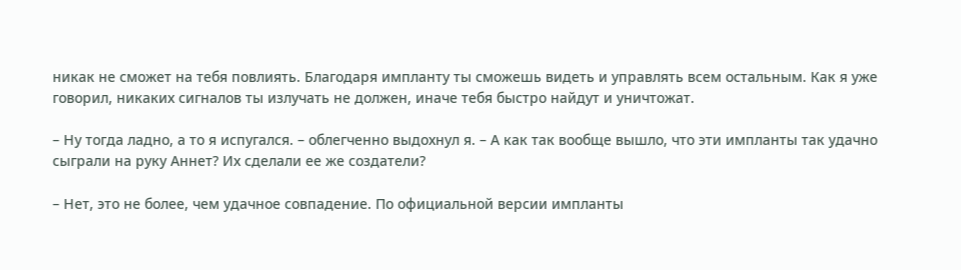никак не сможет на тебя повлиять. Благодаря импланту ты сможешь видеть и управлять всем остальным. Как я уже говорил, никаких сигналов ты излучать не должен, иначе тебя быстро найдут и уничтожат.

– Ну тогда ладно, а то я испугался. – облегченно выдохнул я. – А как так вообще вышло, что эти импланты так удачно сыграли на руку Аннет? Их сделали ее же создатели?

– Нет, это не более, чем удачное совпадение. По официальной версии импланты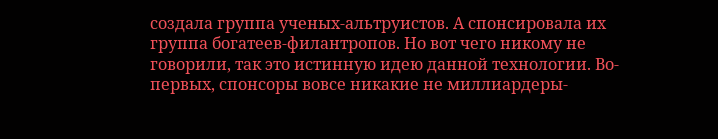создала группа ученых-альтруистов. А спонсировала их группа богатеев-филантропов. Но вот чего никому не говорили, так это истинную идею данной технологии. Во-первых, спонсоры вовсе никакие не миллиардеры-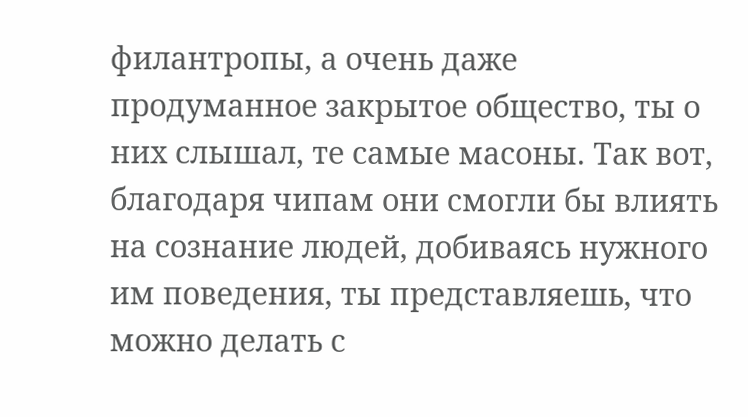филантропы, а очень даже продуманное закрытое общество, ты о них слышал, те самые масоны. Так вот, благодаря чипам они смогли бы влиять на сознание людей, добиваясь нужного им поведения, ты представляешь, что можно делать с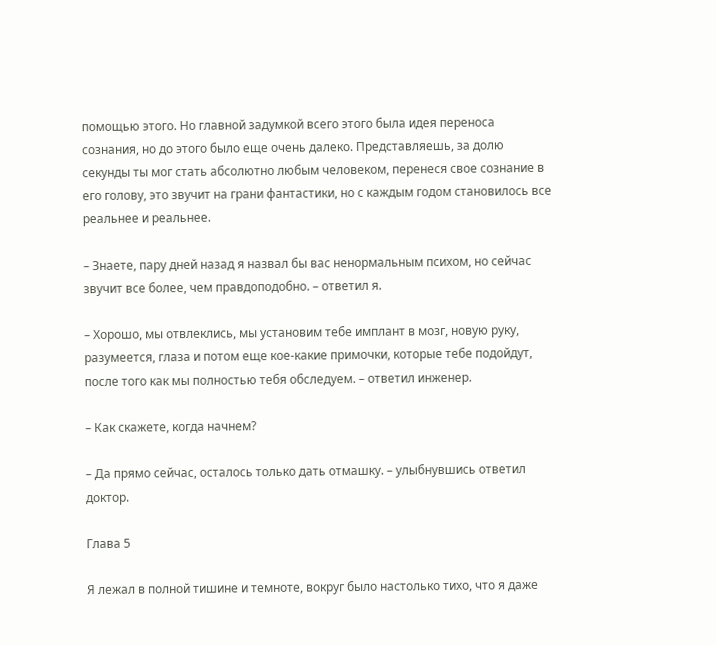помощью этого. Но главной задумкой всего этого была идея переноса сознания, но до этого было еще очень далеко. Представляешь, за долю секунды ты мог стать абсолютно любым человеком, перенеся свое сознание в его голову, это звучит на грани фантастики, но с каждым годом становилось все реальнее и реальнее.

– Знаете, пару дней назад я назвал бы вас ненормальным психом, но сейчас звучит все более, чем правдоподобно. – ответил я.

– Хорошо, мы отвлеклись, мы установим тебе имплант в мозг, новую руку, разумеется, глаза и потом еще кое-какие примочки, которые тебе подойдут, после того как мы полностью тебя обследуем. – ответил инженер.

– Как скажете, когда начнем?

– Да прямо сейчас, осталось только дать отмашку. – улыбнувшись ответил доктор.

Глава 5

Я лежал в полной тишине и темноте, вокруг было настолько тихо, что я даже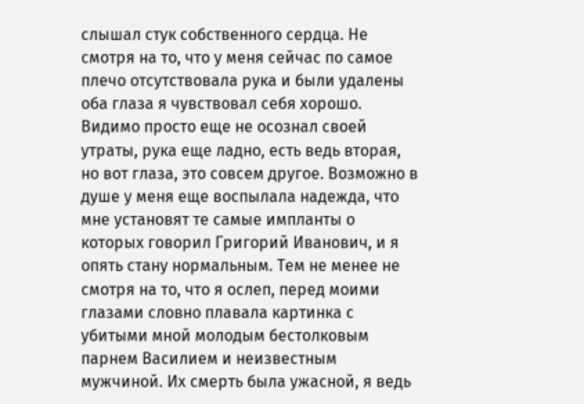слышал стук собственного сердца. Не смотря на то, что у меня сейчас по самое плечо отсутствовала рука и были удалены оба глаза я чувствовал себя хорошо. Видимо просто еще не осознал своей утраты, рука еще ладно, есть ведь вторая, но вот глаза, это совсем другое. Возможно в душе у меня еще воспылала надежда, что мне установят те самые импланты о которых говорил Григорий Иванович, и я опять стану нормальным. Тем не менее не смотря на то, что я ослеп, перед моими глазами словно плавала картинка с убитыми мной молодым бестолковым парнем Василием и неизвестным мужчиной. Их смерть была ужасной, я ведь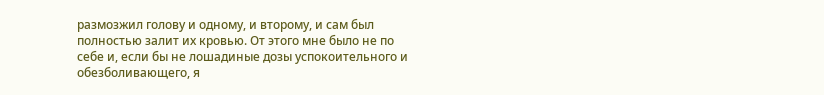размозжил голову и одному, и второму, и сам был полностью залит их кровью. От этого мне было не по себе и, если бы не лошадиные дозы успокоительного и обезболивающего, я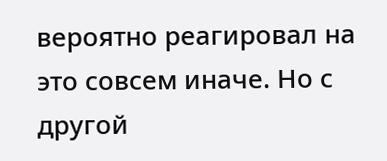вероятно реагировал на это совсем иначе. Но с другой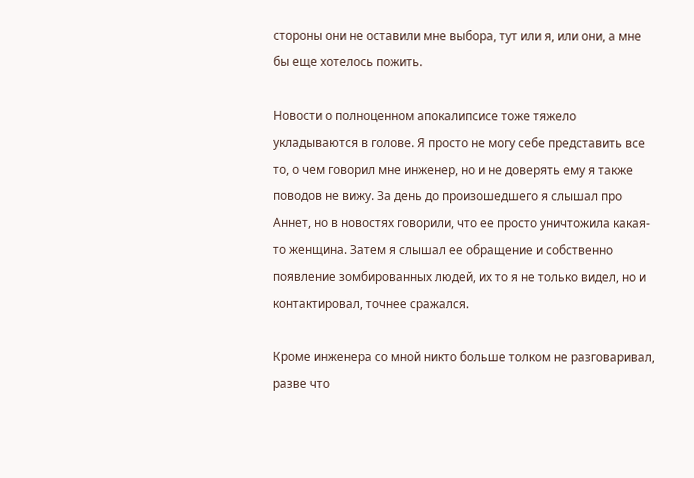стороны они не оставили мне выбора, тут или я, или они, а мне бы еще хотелось пожить.

Новости о полноценном апокалипсисе тоже тяжело укладываются в голове. Я просто не могу себе представить все то, о чем говорил мне инженер, но и не доверять ему я также поводов не вижу. За день до произошедшего я слышал про Аннет, но в новостях говорили, что ее просто уничтожила какая-то женщина. Затем я слышал ее обращение и собственно появление зомбированных людей, их то я не только видел, но и контактировал, точнее сражался.

Кроме инженера со мной никто больше толком не разговаривал, разве что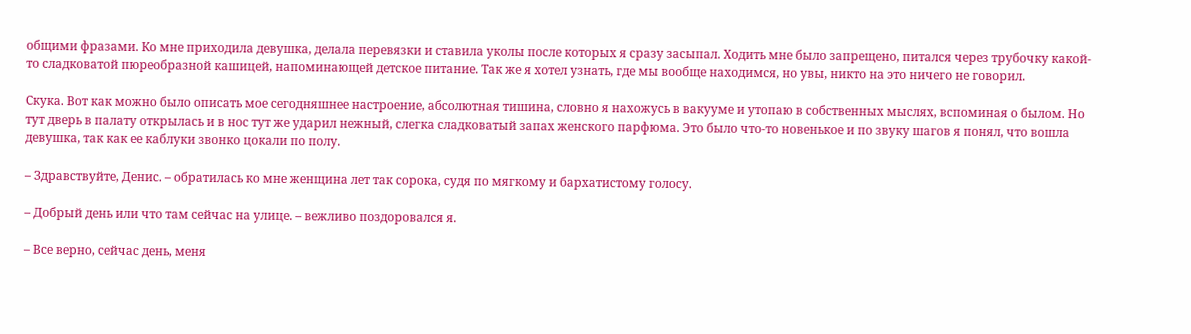общими фразами. Ко мне приходила девушка, делала перевязки и ставила уколы после которых я сразу засыпал. Ходить мне было запрещено, питался через трубочку какой-то сладковатой пюреобразной кашицей, напоминающей детское питание. Так же я хотел узнать, где мы вообще находимся, но увы, никто на это ничего не говорил.

Скука. Вот как можно было описать мое сегодняшнее настроение, абсолютная тишина, словно я нахожусь в вакууме и утопаю в собственных мыслях, вспоминая о былом. Но тут дверь в палату открылась и в нос тут же ударил нежный, слегка сладковатый запах женского парфюма. Это было что-то новенькое и по звуку шагов я понял, что вошла девушка, так как ее каблуки звонко цокали по полу.

– Здравствуйте, Денис. – обратилась ко мне женщина лет так сорока, судя по мягкому и бархатистому голосу.

– Добрый день или что там сейчас на улице. – вежливо поздоровался я.

– Все верно, сейчас день, меня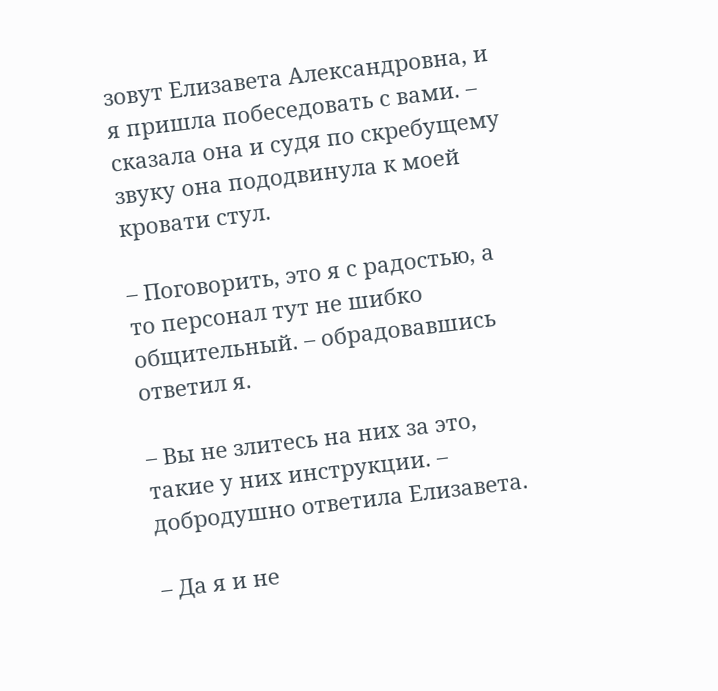зовут Елизавета Александровна, и я пришла побеседовать с вами. – сказала она и судя по скребущему звуку она пододвинула к моей кровати стул.

– Поговорить, это я с радостью, а то персонал тут не шибко общительный. – обрадовавшись ответил я.

– Вы не злитесь на них за это, такие у них инструкции. – добродушно ответила Елизавета.

– Да я и не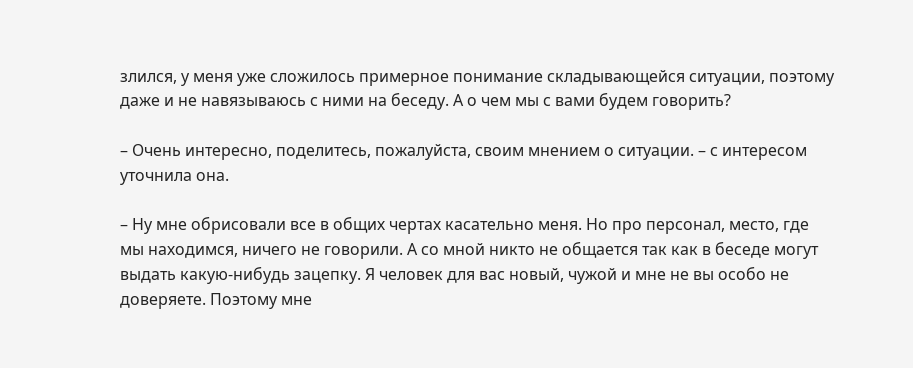злился, у меня уже сложилось примерное понимание складывающейся ситуации, поэтому даже и не навязываюсь с ними на беседу. А о чем мы с вами будем говорить?

– Очень интересно, поделитесь, пожалуйста, своим мнением о ситуации. – с интересом уточнила она.

– Ну мне обрисовали все в общих чертах касательно меня. Но про персонал, место, где мы находимся, ничего не говорили. А со мной никто не общается так как в беседе могут выдать какую-нибудь зацепку. Я человек для вас новый, чужой и мне не вы особо не доверяете. Поэтому мне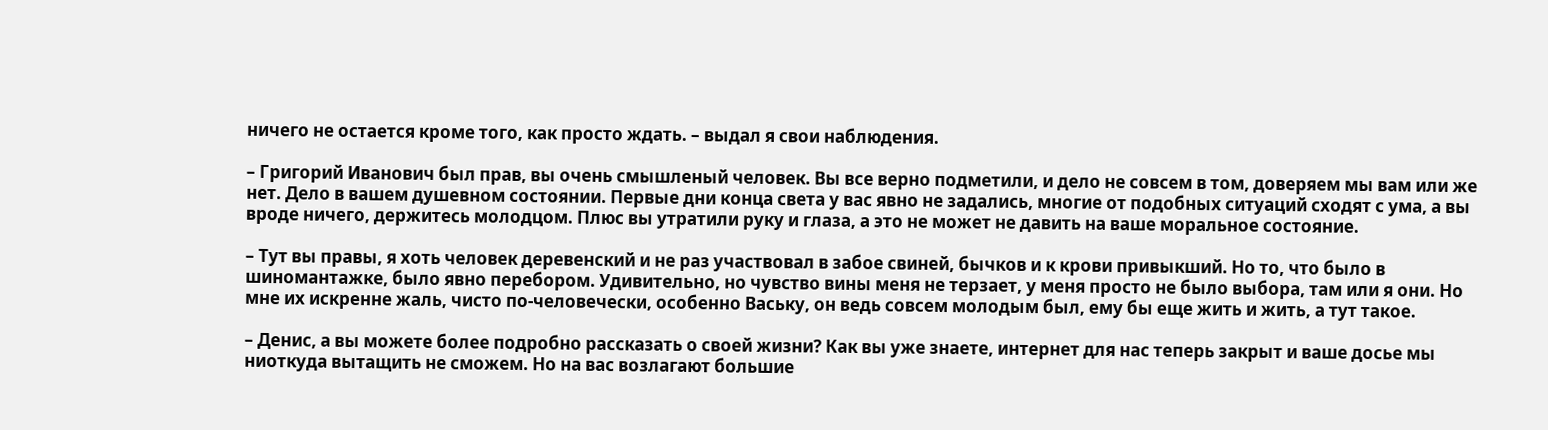ничего не остается кроме того, как просто ждать. – выдал я свои наблюдения.

– Григорий Иванович был прав, вы очень смышленый человек. Вы все верно подметили, и дело не совсем в том, доверяем мы вам или же нет. Дело в вашем душевном состоянии. Первые дни конца света у вас явно не задались, многие от подобных ситуаций сходят с ума, а вы вроде ничего, держитесь молодцом. Плюс вы утратили руку и глаза, а это не может не давить на ваше моральное состояние.

– Тут вы правы, я хоть человек деревенский и не раз участвовал в забое свиней, бычков и к крови привыкший. Но то, что было в шиномантажке, было явно перебором. Удивительно, но чувство вины меня не терзает, у меня просто не было выбора, там или я они. Но мне их искренне жаль, чисто по-человечески, особенно Ваську, он ведь совсем молодым был, ему бы еще жить и жить, а тут такое.

– Денис, а вы можете более подробно рассказать о своей жизни? Как вы уже знаете, интернет для нас теперь закрыт и ваше досье мы ниоткуда вытащить не сможем. Но на вас возлагают большие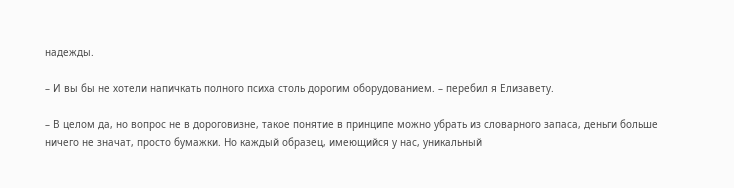надежды.

– И вы бы не хотели напичкать полного психа столь дорогим оборудованием. – перебил я Елизавету.

– В целом да, но вопрос не в дороговизне, такое понятие в принципе можно убрать из словарного запаса, деньги больше ничего не значат, просто бумажки. Но каждый образец, имеющийся у нас, уникальный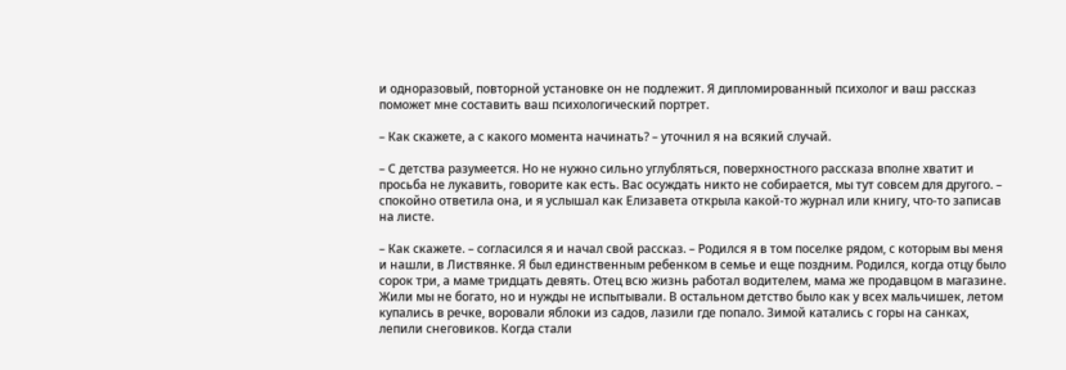и одноразовый, повторной установке он не подлежит. Я дипломированный психолог и ваш рассказ поможет мне составить ваш психологический портрет.

– Как скажете, а с какого момента начинать? – уточнил я на всякий случай.

– С детства разумеется. Но не нужно сильно углубляться, поверхностного рассказа вполне хватит и просьба не лукавить, говорите как есть. Вас осуждать никто не собирается, мы тут совсем для другого. – спокойно ответила она, и я услышал как Елизавета открыла какой-то журнал или книгу, что-то записав на листе.

– Как скажете. – согласился я и начал свой рассказ. – Родился я в том поселке рядом, с которым вы меня и нашли, в Листвянке. Я был единственным ребенком в семье и еще поздним. Родился, когда отцу было сорок три, а маме тридцать девять. Отец всю жизнь работал водителем, мама же продавцом в магазине. Жили мы не богато, но и нужды не испытывали. В остальном детство было как у всех мальчишек, летом купались в речке, воровали яблоки из садов, лазили где попало. Зимой катались с горы на санках, лепили снеговиков. Когда стали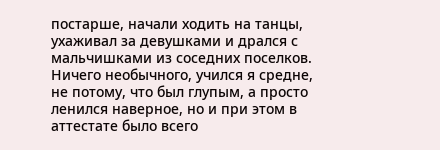постарше, начали ходить на танцы, ухаживал за девушками и дрался с мальчишками из соседних поселков. Ничего необычного, учился я средне, не потому, что был глупым, а просто ленился наверное, но и при этом в аттестате было всего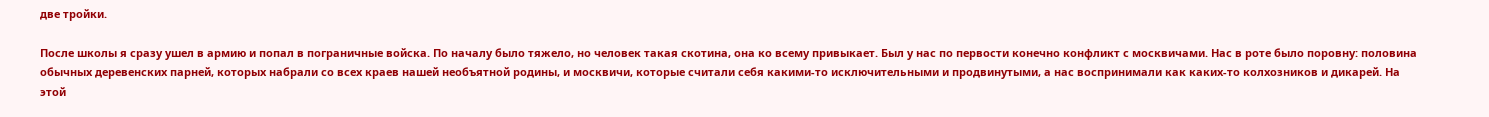две тройки.

После школы я сразу ушел в армию и попал в пограничные войска. По началу было тяжело, но человек такая скотина, она ко всему привыкает. Был у нас по первости конечно конфликт с москвичами. Нас в роте было поровну: половина обычных деревенских парней, которых набрали со всех краев нашей необъятной родины, и москвичи, которые считали себя какими-то исключительными и продвинутыми, а нас воспринимали как каких-то колхозников и дикарей. На этой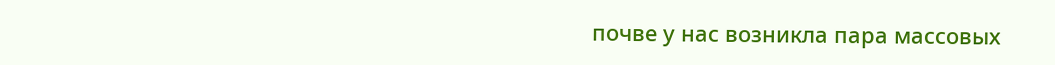почве у нас возникла пара массовых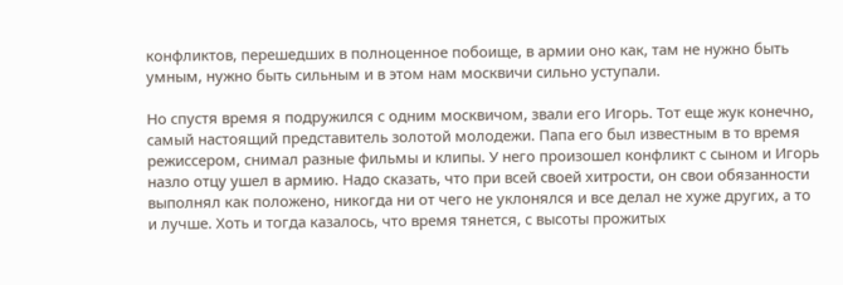конфликтов, перешедших в полноценное побоище, в армии оно как, там не нужно быть умным, нужно быть сильным и в этом нам москвичи сильно уступали.

Но спустя время я подружился с одним москвичом, звали его Игорь. Тот еще жук конечно, самый настоящий представитель золотой молодежи. Папа его был известным в то время режиссером, снимал разные фильмы и клипы. У него произошел конфликт с сыном и Игорь назло отцу ушел в армию. Надо сказать, что при всей своей хитрости, он свои обязанности выполнял как положено, никогда ни от чего не уклонялся и все делал не хуже других, а то и лучше. Хоть и тогда казалось, что время тянется, с высоты прожитых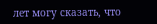лет могу сказать, что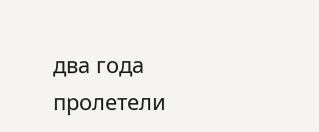два года пролетели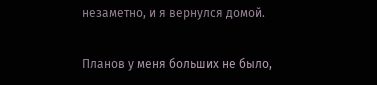незаметно, и я вернулся домой.

Планов у меня больших не было,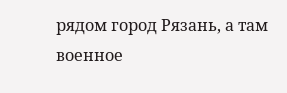рядом город Рязань, а там военное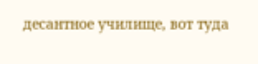десантное училище, вот туда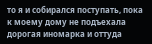то я и собирался поступать, пока к моему дому не подъехала дорогая иномарка и оттуда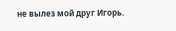не вылез мой друг Игорь.